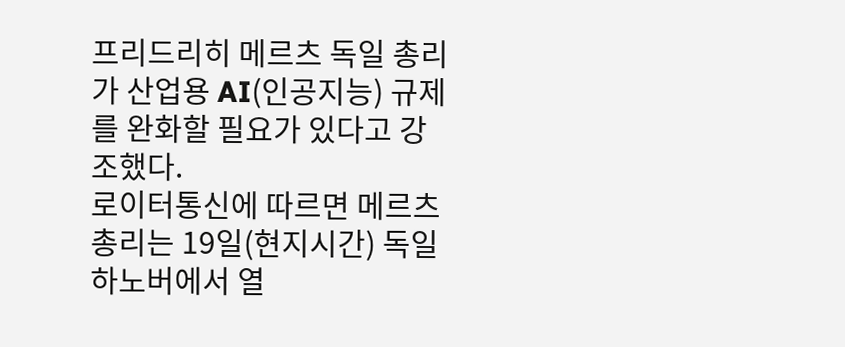프리드리히 메르츠 독일 총리가 산업용 AI(인공지능) 규제를 완화할 필요가 있다고 강조했다.
로이터통신에 따르면 메르츠 총리는 19일(현지시간) 독일 하노버에서 열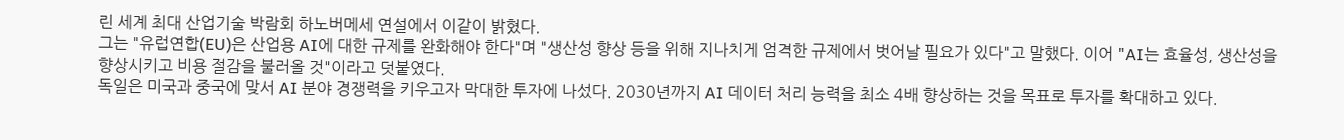린 세계 최대 산업기술 박람회 하노버메세 연설에서 이같이 밝혔다.
그는 "유럽연합(EU)은 산업용 AI에 대한 규제를 완화해야 한다"며 "생산성 향상 등을 위해 지나치게 엄격한 규제에서 벗어날 필요가 있다"고 말했다. 이어 "AI는 효율성, 생산성을 향상시키고 비용 절감을 불러올 것"이라고 덧붙였다.
독일은 미국과 중국에 맞서 AI 분야 경쟁력을 키우고자 막대한 투자에 나섰다. 2030년까지 AI 데이터 처리 능력을 최소 4배 향상하는 것을 목표로 투자를 확대하고 있다.